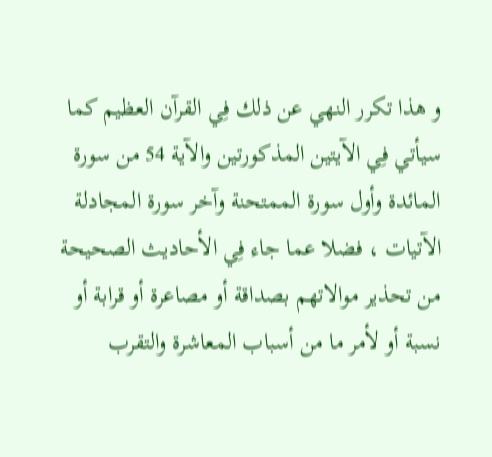و هذا تكرر النهي عن ذلك فِي القرآن العظيم كما سيأتي فِي الآيتين المذكورتين والآية 54 من سورة المائدة وأول سورة الممتحنة وآخر سورة المجادلة الآتيات ، فضلا عما جاء فِي الأحاديث الصحيحة من تحذير موالاتهم بصداقة أو مصاعرة أو قرابة أو نسبة أو لأمر ما من أسباب المعاشرة والتقرب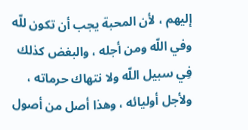إليهم ، لأن المحبة يجب أن تكون للّه وفي اللّه ومن أجله ، والبغض كذلك فِي سبيل اللّه ولا نتهاك حرماته ، ولأجل أوليائه ، وهذا أصل من أصول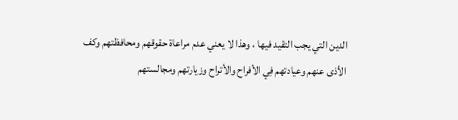الدين التي يجب التقيد فيها ، وهذا لا يعني عدم مراعاة حقوقهم ومحافظتهم وكف الأذى عنهم وعيادتهم فِي الأفراح والأتراح وزيارتهم ومجالستهم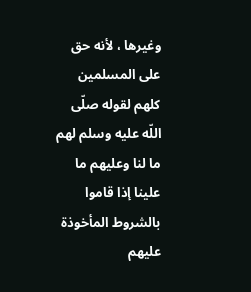وغيرها ، لأنه حق على المسلمين كلهم لقوله صلّى اللّه عليه وسلم لهم ما لنا وعليهم ما علينا إذا قاموا بالشروط المأخوذة عليهم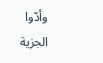وأدّوا الجزية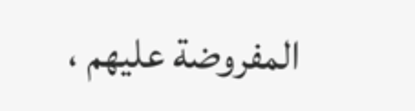المفروضة عليهم ،